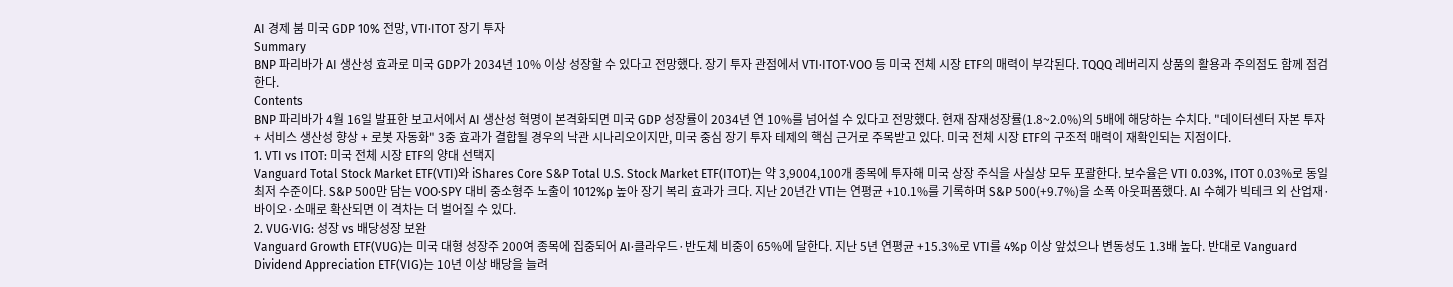AI 경제 붐 미국 GDP 10% 전망, VTI·ITOT 장기 투자
Summary
BNP 파리바가 AI 생산성 효과로 미국 GDP가 2034년 10% 이상 성장할 수 있다고 전망했다. 장기 투자 관점에서 VTI·ITOT·VOO 등 미국 전체 시장 ETF의 매력이 부각된다. TQQQ 레버리지 상품의 활용과 주의점도 함께 점검한다.
Contents
BNP 파리바가 4월 16일 발표한 보고서에서 AI 생산성 혁명이 본격화되면 미국 GDP 성장률이 2034년 연 10%를 넘어설 수 있다고 전망했다. 현재 잠재성장률(1.8~2.0%)의 5배에 해당하는 수치다. "데이터센터 자본 투자 + 서비스 생산성 향상 + 로봇 자동화" 3중 효과가 결합될 경우의 낙관 시나리오이지만, 미국 중심 장기 투자 테제의 핵심 근거로 주목받고 있다. 미국 전체 시장 ETF의 구조적 매력이 재확인되는 지점이다.
1. VTI vs ITOT: 미국 전체 시장 ETF의 양대 선택지
Vanguard Total Stock Market ETF(VTI)와 iShares Core S&P Total U.S. Stock Market ETF(ITOT)는 약 3,9004,100개 종목에 투자해 미국 상장 주식을 사실상 모두 포괄한다. 보수율은 VTI 0.03%, ITOT 0.03%로 동일 최저 수준이다. S&P 500만 담는 VOO·SPY 대비 중소형주 노출이 1012%p 높아 장기 복리 효과가 크다. 지난 20년간 VTI는 연평균 +10.1%를 기록하며 S&P 500(+9.7%)을 소폭 아웃퍼폼했다. AI 수혜가 빅테크 외 산업재·바이오·소매로 확산되면 이 격차는 더 벌어질 수 있다.
2. VUG·VIG: 성장 vs 배당성장 보완
Vanguard Growth ETF(VUG)는 미국 대형 성장주 200여 종목에 집중되어 AI·클라우드·반도체 비중이 65%에 달한다. 지난 5년 연평균 +15.3%로 VTI를 4%p 이상 앞섰으나 변동성도 1.3배 높다. 반대로 Vanguard Dividend Appreciation ETF(VIG)는 10년 이상 배당을 늘려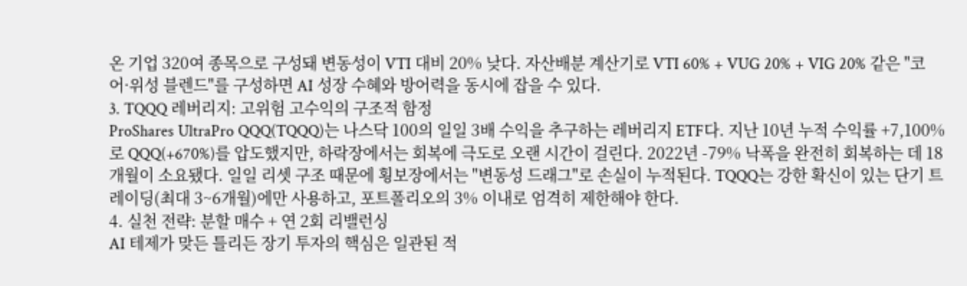온 기업 320여 종목으로 구성돼 변동성이 VTI 대비 20% 낮다. 자산배분 계산기로 VTI 60% + VUG 20% + VIG 20% 같은 "코어·위성 블렌드"를 구성하면 AI 성장 수혜와 방어력을 동시에 잡을 수 있다.
3. TQQQ 레버리지: 고위험 고수익의 구조적 함정
ProShares UltraPro QQQ(TQQQ)는 나스닥 100의 일일 3배 수익을 추구하는 레버리지 ETF다. 지난 10년 누적 수익률 +7,100%로 QQQ(+670%)를 압도했지만, 하락장에서는 회복에 극도로 오랜 시간이 걸린다. 2022년 -79% 낙폭을 완전히 회복하는 데 18개월이 소요됐다. 일일 리셋 구조 때문에 횡보장에서는 "변동성 드래그"로 손실이 누적된다. TQQQ는 강한 확신이 있는 단기 트레이딩(최대 3~6개월)에만 사용하고, 포트폴리오의 3% 이내로 엄격히 제한해야 한다.
4. 실천 전략: 분할 매수 + 연 2회 리밸런싱
AI 테제가 맞든 틀리든 장기 투자의 핵심은 일관된 적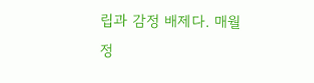립과 감정 배제다. 매월 정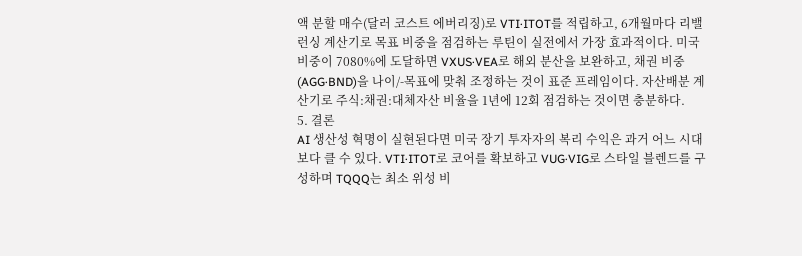액 분할 매수(달러 코스트 에버리징)로 VTI·ITOT를 적립하고, 6개월마다 리밸런싱 계산기로 목표 비중을 점검하는 루틴이 실전에서 가장 효과적이다. 미국 비중이 7080%에 도달하면 VXUS·VEA로 해외 분산을 보완하고, 채권 비중(AGG·BND)을 나이/-목표에 맞춰 조정하는 것이 표준 프레임이다. 자산배분 계산기로 주식:채권:대체자산 비율을 1년에 12회 점검하는 것이면 충분하다.
5. 결론
AI 생산성 혁명이 실현된다면 미국 장기 투자자의 복리 수익은 과거 어느 시대보다 클 수 있다. VTI·ITOT로 코어를 확보하고 VUG·VIG로 스타일 블렌드를 구성하며 TQQQ는 최소 위성 비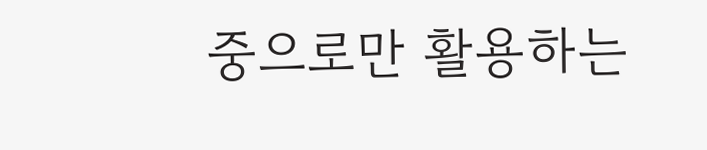중으로만 활용하는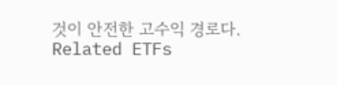것이 안전한 고수익 경로다.
Related ETFs